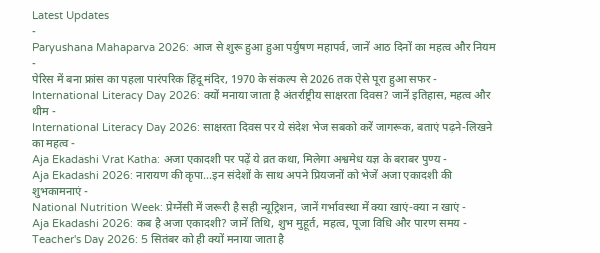Latest Updates
-
Paryushana Mahaparva 2026: आज से शुरू हुआ हुआ पर्युषण महापर्व, जानें आठ दिनों का महत्व और नियम -
पेरिस में बना फ्रांस का पहला पारंपरिक हिंदू मंदिर, 1970 के संकल्प से 2026 तक ऐसे पूरा हुआ सफर -
International Literacy Day 2026: क्यों मनाया जाता है अंतर्राष्ट्रीय साक्षरता दिवस? जानें इतिहास, महत्व और थीम -
International Literacy Day 2026: साक्षरता दिवस पर ये संदेश भेज सबको करें जागरूक, बताएं पढ़ने-लिखने का महत्व -
Aja Ekadashi Vrat Katha: अजा एकादशी पर पढ़ें ये व्रत कथा, मिलेगा अश्वमेध यज्ञ के बराबर पुण्य -
Aja Ekadashi 2026: नारायण की कृपा...इन संदेशों के साथ अपने प्रियजनों को भेजें अजा एकादशी की शुभकामनाएं -
National Nutrition Week: प्रेग्नेंसी में जरूरी है सही न्यूट्रिशन, जानें गर्भावस्था में क्या खाएं-क्या न खाएं -
Aja Ekadashi 2026: कब है अजा एकादशी? जानें तिथि, शुभ मुहूर्त, महत्व, पूजा विधि और पारण समय -
Teacher's Day 2026: 5 सितंबर को ही क्यों मनाया जाता है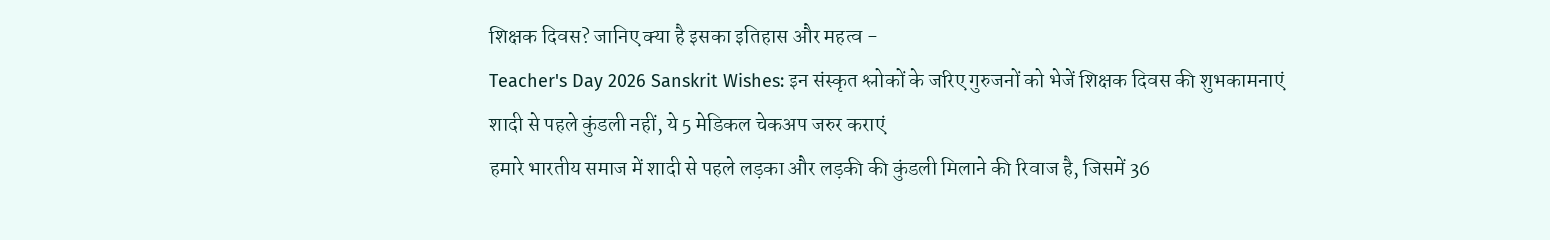शिक्षक दिवस? जानिए क्या है इसका इतिहास और महत्व -
Teacher's Day 2026 Sanskrit Wishes: इन संस्कृत श्लोकों के जरिए गुरुजनों को भेजें शिक्षक दिवस की शुभकामनाएं
शादी से पहले कुंडली नहीं, ये 5 मेडिकल चेकअप जरुर कराएं
हमारे भारतीय समाज में शादी से पहले लड़का और लड़की की कुंडली मिलाने की रिवाज है, जिसमें 36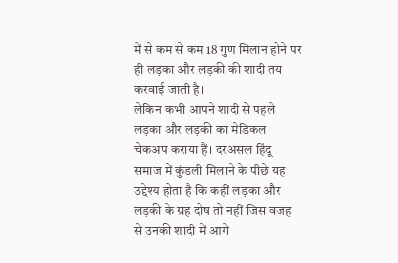में से कम से कम 18 गुण मिलान होने पर ही लड़का और लड़की की शादी तय करवाई जाती है।
लेकिन कभी आपने शादी से पहले लड़का और लड़की का मेडिकल चेकअप कराया हैं। दरअसल हिंदू समाज में कुंडली मिलाने के पीछे यह उद्देश्य होता है कि कहीं लड़का और लड़की के ग्रह दोष तो नहीं जिस वजह से उनकी शादी में आगे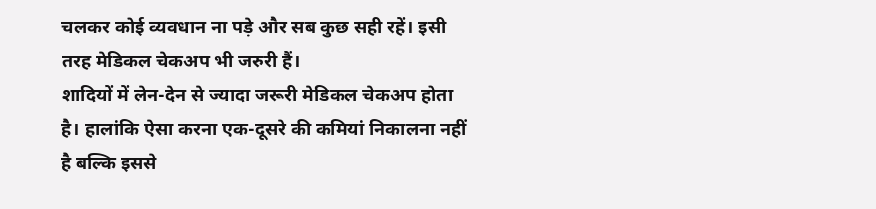चलकर कोई व्यवधान ना पड़े और सब कुछ सही रहें। इसी तरह मेडिकल चेकअप भी जरुरी हैं।
शादियों में लेन-देन से ज्यादा जरूरी मेडिकल चेकअप होता है। हालांकि ऐसा करना एक-दूसरे की कमियां निकालना नहीं है बल्कि इससे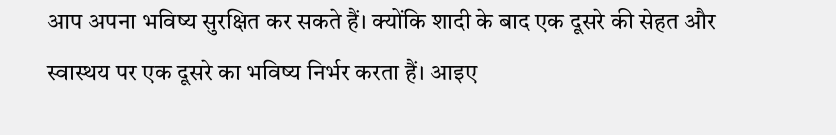आप अपना भविष्य सुरक्षित कर सकते हैं। क्योंकि शादी के बाद एक दूसरे की सेहत और स्वास्थय पर एक दूसरे का भविष्य निर्भर करता हैं। आइए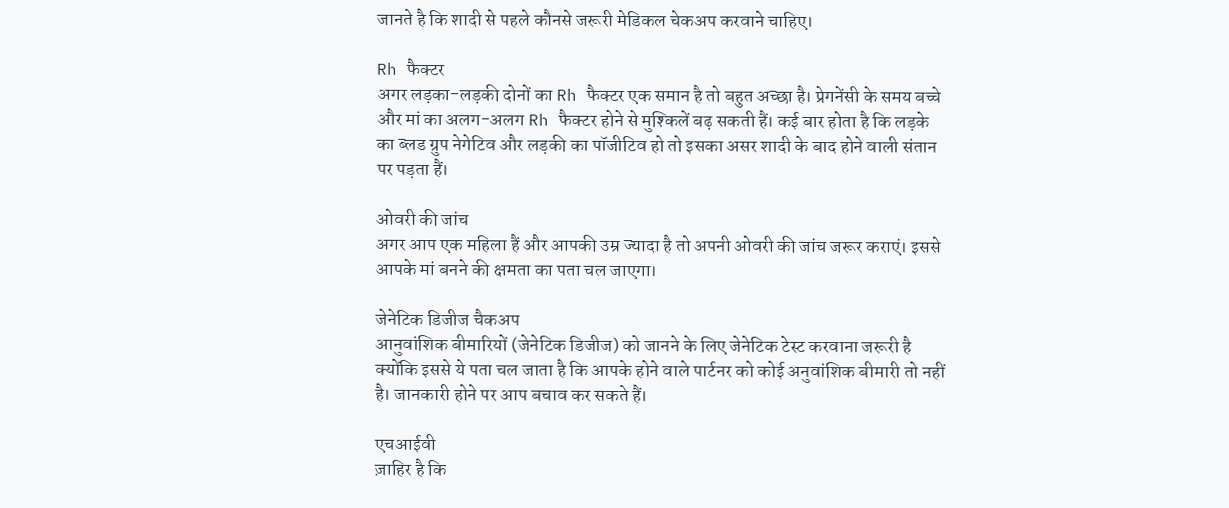जानते है कि शादी से पहले कौनसे जरूरी मेडिकल चेकअप करवाने चाहिए।

Rh फैक्टर
अगर लड़का-लड़की दोनों का Rh फैक्टर एक समान है तो बहुत अच्छा है। प्रेगनेंसी के समय बच्चे और मां का अलग-अलग Rh फैक्टर होने से मुश्किलें बढ़ सकती हैं। कई बार होता है कि लड़के का ब्लड ग्रुप नेगेटिव और लड़की का पॉजीटिव हो तो इसका असर शादी के बाद होने वाली संतान पर पड़ता हैं।

ओवरी की जांच
अगर आप एक महिला हैं और आपकी उम्र ज्यादा है तो अपनी ओवरी की जांच जरूर कराएं। इससे आपके मां बनने की क्षमता का पता चल जाएगा।

जेनेटिक डिजीज चैकअप
आनुवांशिक बीमारियों (जेनेटिक डिजीज) को जानने के लिए जेनेटिक टेस्ट करवाना जरूरी है क्योंकि इससे ये पता चल जाता है कि आपके होने वाले पार्टनर को कोई अनुवांशिक बीमारी तो नहीं है। जानकारी होने पर आप बचाव कर सकते हैं।

एचआईवी
ज़ाहिर है कि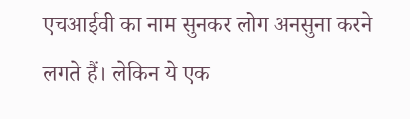एचआईवी का नाम सुनकर लोग अनसुना करने लगते हैं। लेकिन ये एक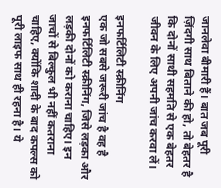जानलेवा बीमारी हैं। बात जब पूरी ज़िंदगी साथ बिताने की हो, तो बेहतर है कि दोनों साथी सहमति से एक बेहतर जीवन के लिए अपनी जांच करवा लें।

इनफर्टिलिटी स्क्रीनिंग
एक जो सबसे जरूरी जांच है वह है इनफर्टिलिटी स्क्रीनिंग, जिसे लड़का और लड़की दोनों को कराना चाहिए। इन जाचों से बिल्कुल भी नहीं कतराना चाहिए, क्योंकि शादी के बाद कपल्स को पूरी लाइफ साथ ही रहना है। ये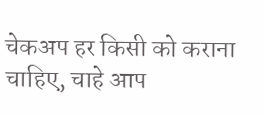चेकअप हर किसी को कराना चाहिए, चाहे आप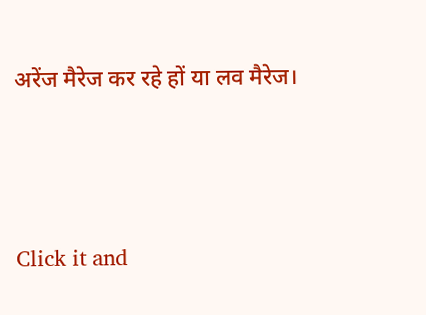अरेंज मैरेज कर रहे हों या लव मैरेज।



Click it and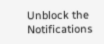Unblock the Notifications